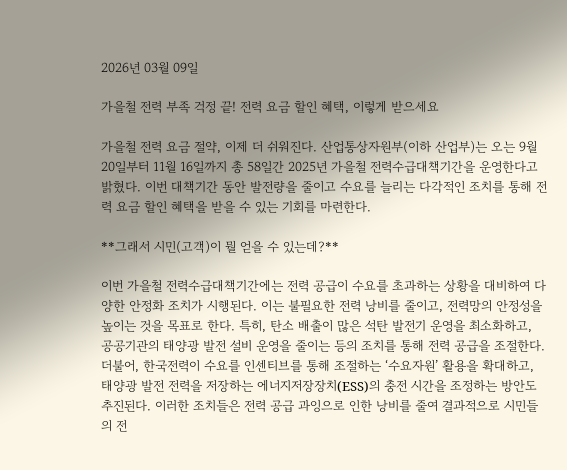2026년 03월 09일

가을철 전력 부족 걱정 끝! 전력 요금 할인 혜택, 이렇게 받으세요

가을철 전력 요금 절약, 이제 더 쉬워진다. 산업통상자원부(이하 산업부)는 오는 9월 20일부터 11월 16일까지 총 58일간 2025년 가을철 전력수급대책기간을 운영한다고 밝혔다. 이번 대책기간 동안 발전량을 줄이고 수요를 늘리는 다각적인 조치를 통해 전력 요금 할인 혜택을 받을 수 있는 기회를 마련한다.

**그래서 시민(고객)이 뭘 얻을 수 있는데?**

이번 가을철 전력수급대책기간에는 전력 공급이 수요를 초과하는 상황을 대비하여 다양한 안정화 조치가 시행된다. 이는 불필요한 전력 낭비를 줄이고, 전력망의 안정성을 높이는 것을 목표로 한다. 특히, 탄소 배출이 많은 석탄 발전기 운영을 최소화하고, 공공기관의 태양광 발전 설비 운영을 줄이는 등의 조치를 통해 전력 공급을 조절한다. 더불어, 한국전력이 수요를 인센티브를 통해 조절하는 ‘수요자원’ 활용을 확대하고, 태양광 발전 전력을 저장하는 에너지저장장치(ESS)의 충전 시간을 조정하는 방안도 추진된다. 이러한 조치들은 전력 공급 과잉으로 인한 낭비를 줄여 결과적으로 시민들의 전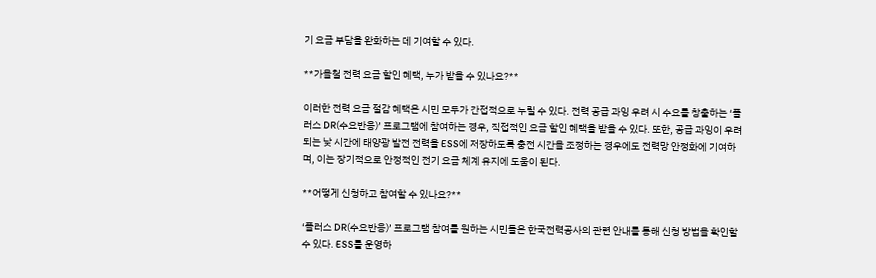기 요금 부담을 완화하는 데 기여할 수 있다.

**가을철 전력 요금 할인 혜택, 누가 받을 수 있나요?**

이러한 전력 요금 절감 혜택은 시민 모두가 간접적으로 누릴 수 있다. 전력 공급 과잉 우려 시 수요를 창출하는 ‘플러스 DR(수요반응)’ 프로그램에 참여하는 경우, 직접적인 요금 할인 혜택을 받을 수 있다. 또한, 공급 과잉이 우려되는 낮 시간에 태양광 발전 전력을 ESS에 저장하도록 충전 시간을 조정하는 경우에도 전력망 안정화에 기여하며, 이는 장기적으로 안정적인 전기 요금 체계 유지에 도움이 된다.

**어떻게 신청하고 참여할 수 있나요?**

‘플러스 DR(수요반응)’ 프로그램 참여를 원하는 시민들은 한국전력공사의 관련 안내를 통해 신청 방법을 확인할 수 있다. ESS를 운영하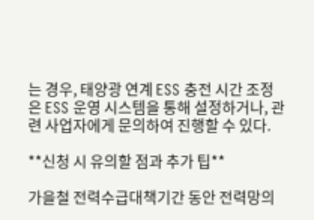는 경우, 태양광 연계 ESS 충전 시간 조정은 ESS 운영 시스템을 통해 설정하거나, 관련 사업자에게 문의하여 진행할 수 있다.

**신청 시 유의할 점과 추가 팁**

가을철 전력수급대책기간 동안 전력망의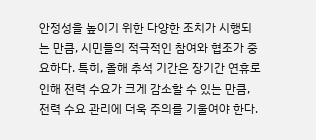안정성을 높이기 위한 다양한 조치가 시행되는 만큼, 시민들의 적극적인 참여와 협조가 중요하다. 특히, 올해 추석 기간은 장기간 연휴로 인해 전력 수요가 크게 감소할 수 있는 만큼, 전력 수요 관리에 더욱 주의를 기울여야 한다.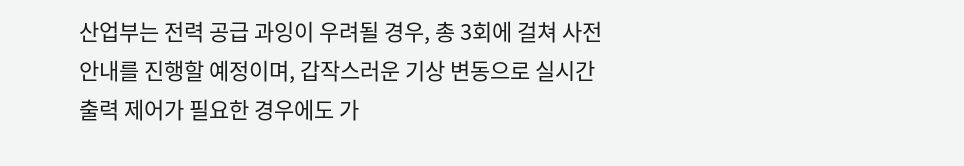산업부는 전력 공급 과잉이 우려될 경우, 총 3회에 걸쳐 사전 안내를 진행할 예정이며, 갑작스러운 기상 변동으로 실시간 출력 제어가 필요한 경우에도 가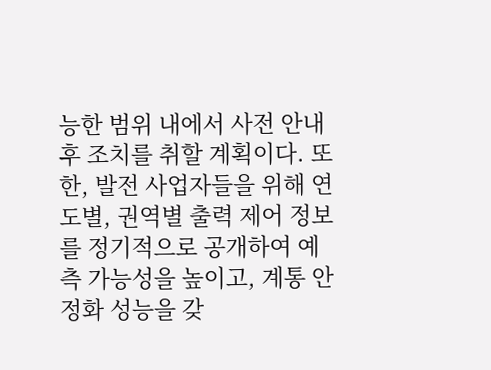능한 범위 내에서 사전 안내 후 조치를 취할 계획이다. 또한, 발전 사업자들을 위해 연도별, 권역별 출력 제어 정보를 정기적으로 공개하여 예측 가능성을 높이고, 계통 안정화 성능을 갖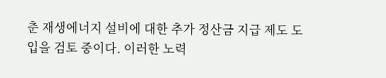춘 재생에너지 설비에 대한 추가 정산금 지급 제도 도입을 검토 중이다. 이러한 노력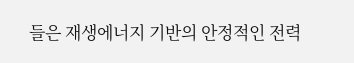들은 재생에너지 기반의 안정적인 전력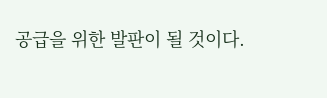공급을 위한 발판이 될 것이다.